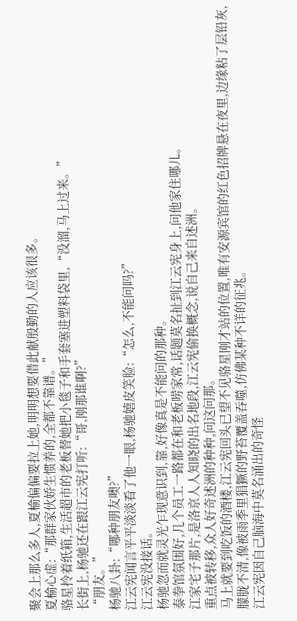聚会上那么多人,夏榆偏偏要拉上她,明明想要借此献殷勤的人应该很多。
夏榆心虚:“那群家伙娇生惯养的,全都不靠谱。”
骆星拎着纸箱,生活超市的老板替她把小毯子和手套塞进塑料袋里,“没溜,马上过来。”
长街上,杨驰还在跟江云宪打听:“哥,刚那谁啊?”
“朋友。”
杨驰八卦:“哪种朋友噢?”
江云宪闻言平平淡淡看了他一眼,杨驰嬉皮笑脸:“怎么,不能问吗?”
江云宪没接话。
杨驰忽而就灵光乍现意识到,靠,好像真是不能问的那种。
泰拳馆氛围好,几个员工一路都在和老板唠家常,话题莫名扯到江云宪身上,问他家住哪儿。
江家宅子那片,是洛京人人知晓的出名地段,江云宪偷换概念,说自己来自述洲。
重点被转移,众人好奇述洲的种种,问这问那。
马上就要到吃饭的酒楼,江云宪回头已望不见骆星刚才站的位置,唯有安源宾馆的红色招牌悬在夜里,边缘粘了层铅灰,朦胧不清,像被雨季里猖獗的野苔覆盖吞噬,仿佛某种不详的征兆。
江云宪因自己脑海中莫名涌出的奇怪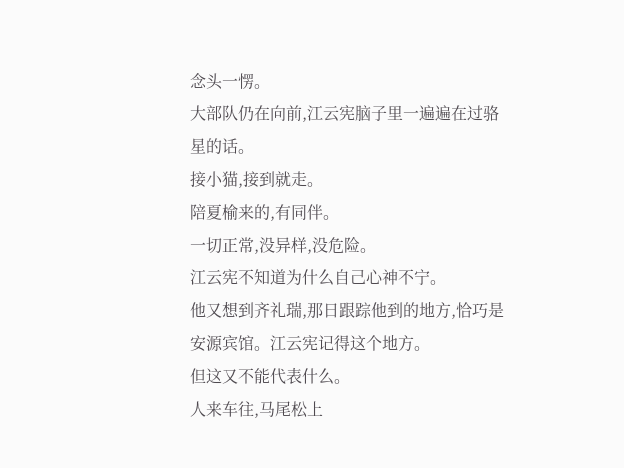念头一愣。
大部队仍在向前,江云宪脑子里一遍遍在过骆星的话。
接小猫,接到就走。
陪夏榆来的,有同伴。
一切正常,没异样,没危险。
江云宪不知道为什么自己心神不宁。
他又想到齐礼瑞,那日跟踪他到的地方,恰巧是安源宾馆。江云宪记得这个地方。
但这又不能代表什么。
人来车往,马尾松上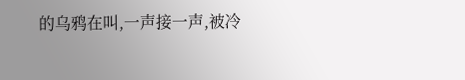的乌鸦在叫,一声接一声,被冷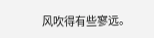风吹得有些寥远。